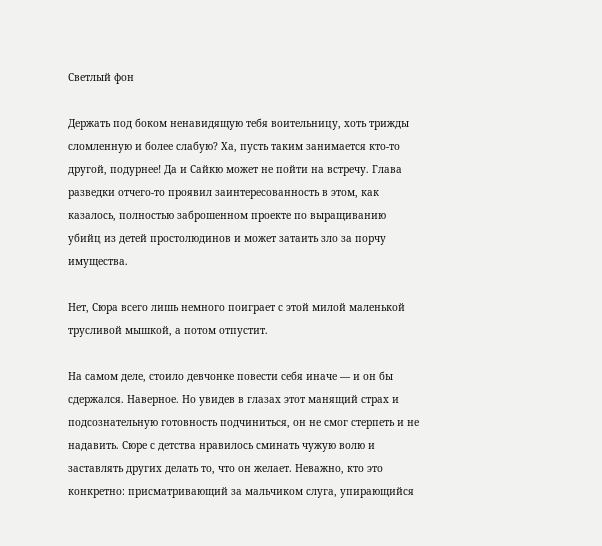Светлый фон

Держать под боком ненавидящую тебя воительницу, хоть трижды сломленную и более слабую? Ха, пусть таким занимается кто-то другой, подурнее! Да и Сайкю может не пойти на встречу. Глава разведки отчего-то проявил заинтересованность в этом, как казалось, полностью заброшенном проекте по выращиванию убийц из детей простолюдинов и может затаить зло за порчу имущества.

Нет, Сюра всего лишь немного поиграет с этой милой маленькой трусливой мышкой, а потом отпустит.

На самом деле, стоило девчонке повести себя иначе — и он бы сдержался. Наверное. Но увидев в глазах этот манящий страх и подсознательную готовность подчиниться, он не смог стерпеть и не надавить. Сюре с детства нравилось сминать чужую волю и заставлять других делать то, что он желает. Неважно, кто это конкретно: присматривающий за мальчиком слуга, упирающийся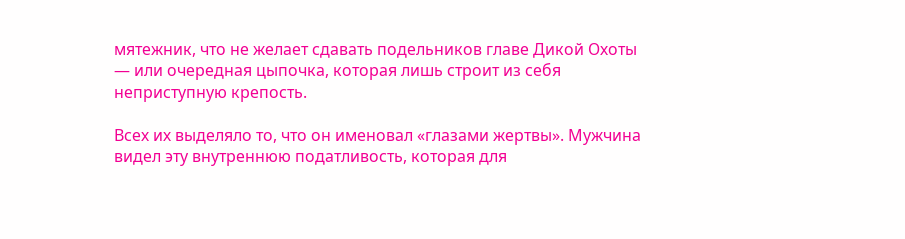мятежник, что не желает сдавать подельников главе Дикой Охоты — или очередная цыпочка, которая лишь строит из себя неприступную крепость.

Всех их выделяло то, что он именовал «глазами жертвы». Мужчина видел эту внутреннюю податливость, которая для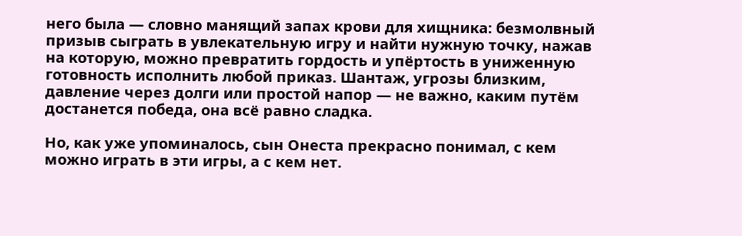него была — словно манящий запах крови для хищника: безмолвный призыв сыграть в увлекательную игру и найти нужную точку, нажав на которую, можно превратить гордость и упёртость в униженную готовность исполнить любой приказ. Шантаж, угрозы близким, давление через долги или простой напор — не важно, каким путём достанется победа, она всё равно сладка.

Но, как уже упоминалось, сын Онеста прекрасно понимал, с кем можно играть в эти игры, а с кем нет.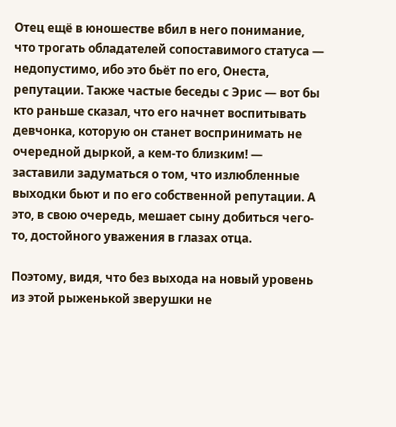Отец ещё в юношестве вбил в него понимание, что трогать обладателей сопоставимого статуса — недопустимо, ибо это бьёт по его, Онеста, репутации. Также частые беседы с Эрис — вот бы кто раньше сказал, что его начнет воспитывать девчонка, которую он станет воспринимать не очередной дыркой, а кем-то близким! — заставили задуматься о том, что излюбленные выходки бьют и по его собственной репутации. А это, в свою очередь, мешает сыну добиться чего-то, достойного уважения в глазах отца.

Поэтому, видя, что без выхода на новый уровень из этой рыженькой зверушки не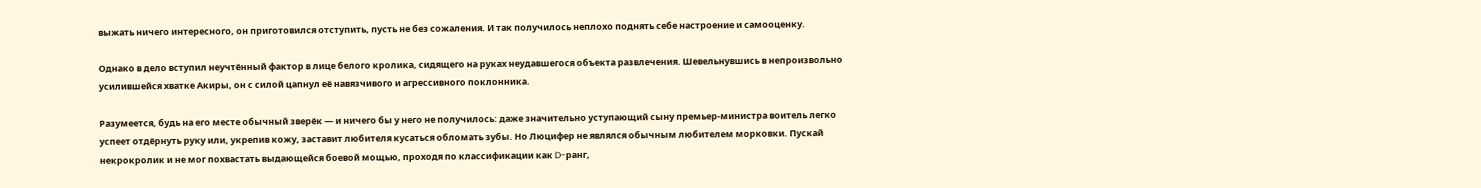выжать ничего интересного, он приготовился отступить, пусть не без сожаления. И так получилось неплохо поднять себе настроение и самооценку.

Однако в дело вступил неучтённый фактор в лице белого кролика, сидящего на руках неудавшегося объекта развлечения. Шевельнувшись в непроизвольно усилившейся хватке Акиры, он с силой цапнул её навязчивого и агрессивного поклонника.

Разумеется, будь на его месте обычный зверёк — и ничего бы у него не получилось: даже значительно уступающий сыну премьер-министра воитель легко успеет отдёрнуть руку или, укрепив кожу, заставит любителя кусаться обломать зубы. Но Люцифер не являлся обычным любителем морковки. Пускай некрокролик и не мог похвастать выдающейся боевой мощью, проходя по классификации как D-ранг,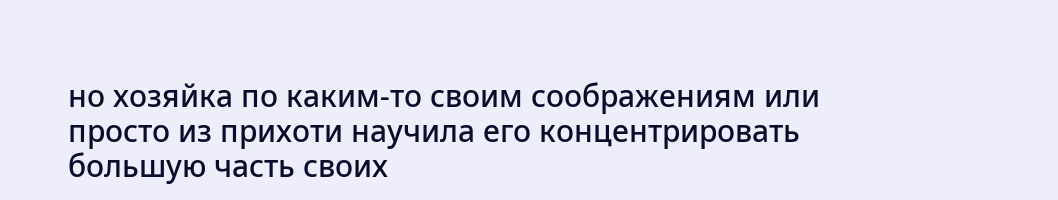но хозяйка по каким-то своим соображениям или просто из прихоти научила его концентрировать большую часть своих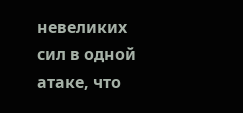невеликих сил в одной атаке, что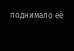поднимало её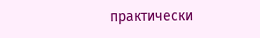практически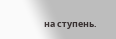на ступень.